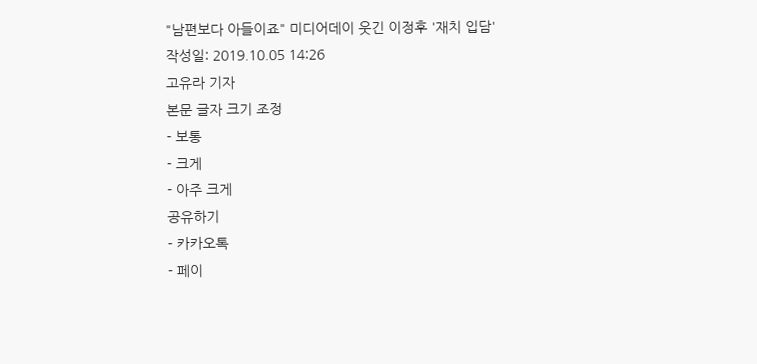"남편보다 아들이죠" 미디어데이 웃긴 이정후 '재치 입담'
작성일: 2019.10.05 14:26
고유라 기자
본문 글자 크기 조정
- 보통
- 크게
- 아주 크게
공유하기
- 카카오톡
- 페이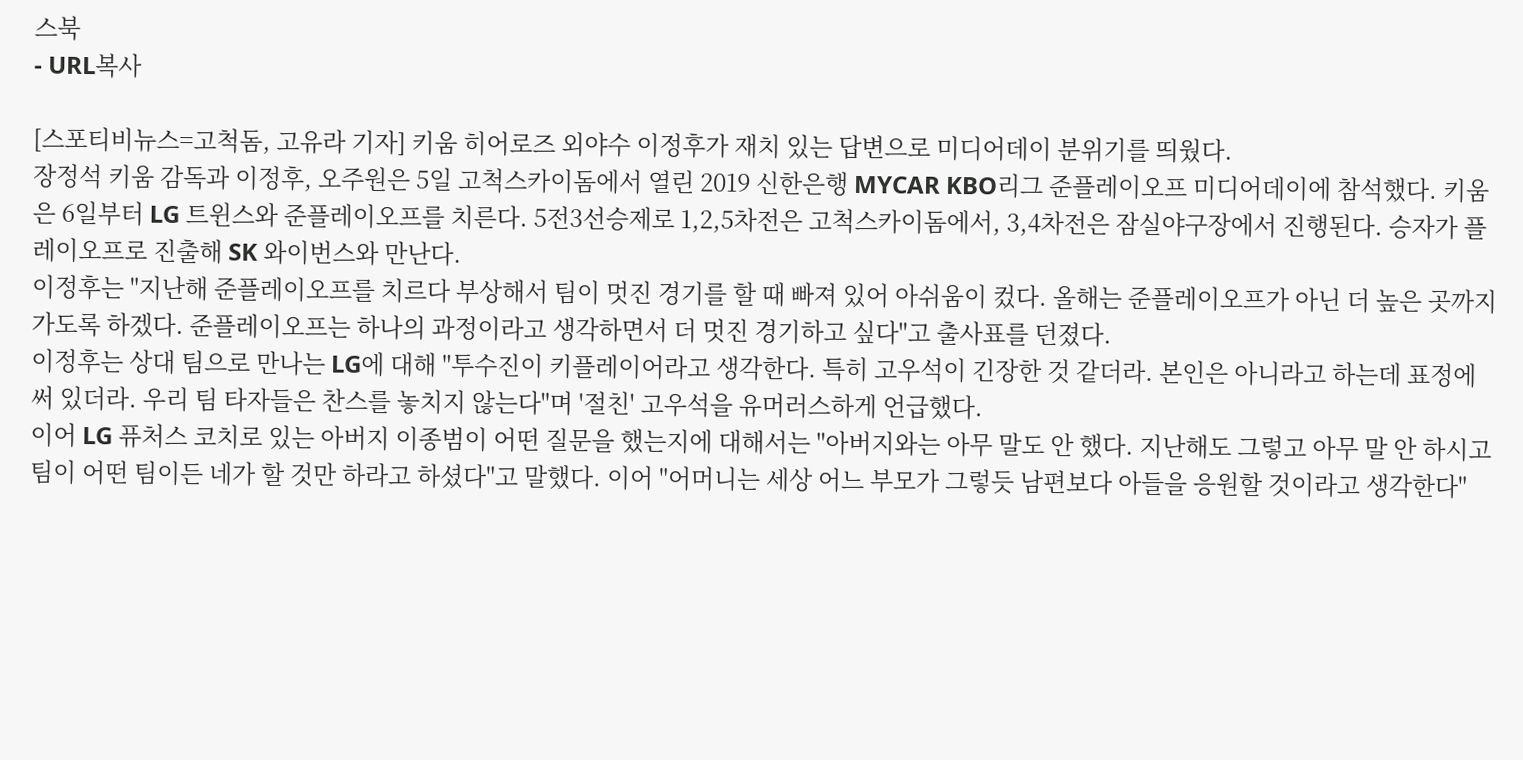스북
- URL복사

[스포티비뉴스=고척돔, 고유라 기자] 키움 히어로즈 외야수 이정후가 재치 있는 답변으로 미디어데이 분위기를 띄웠다.
장정석 키움 감독과 이정후, 오주원은 5일 고척스카이돔에서 열린 2019 신한은행 MYCAR KBO리그 준플레이오프 미디어데이에 참석했다. 키움은 6일부터 LG 트윈스와 준플레이오프를 치른다. 5전3선승제로 1,2,5차전은 고척스카이돔에서, 3,4차전은 잠실야구장에서 진행된다. 승자가 플레이오프로 진출해 SK 와이번스와 만난다.
이정후는 "지난해 준플레이오프를 치르다 부상해서 팀이 멋진 경기를 할 때 빠져 있어 아쉬움이 컸다. 올해는 준플레이오프가 아닌 더 높은 곳까지 가도록 하겠다. 준플레이오프는 하나의 과정이라고 생각하면서 더 멋진 경기하고 싶다"고 출사표를 던졌다.
이정후는 상대 팀으로 만나는 LG에 대해 "투수진이 키플레이어라고 생각한다. 특히 고우석이 긴장한 것 같더라. 본인은 아니라고 하는데 표정에 써 있더라. 우리 팀 타자들은 찬스를 놓치지 않는다"며 '절친' 고우석을 유머러스하게 언급했다.
이어 LG 퓨처스 코치로 있는 아버지 이종범이 어떤 질문을 했는지에 대해서는 "아버지와는 아무 말도 안 했다. 지난해도 그렇고 아무 말 안 하시고 팀이 어떤 팀이든 네가 할 것만 하라고 하셨다"고 말했다. 이어 "어머니는 세상 어느 부모가 그렇듯 남편보다 아들을 응원할 것이라고 생각한다"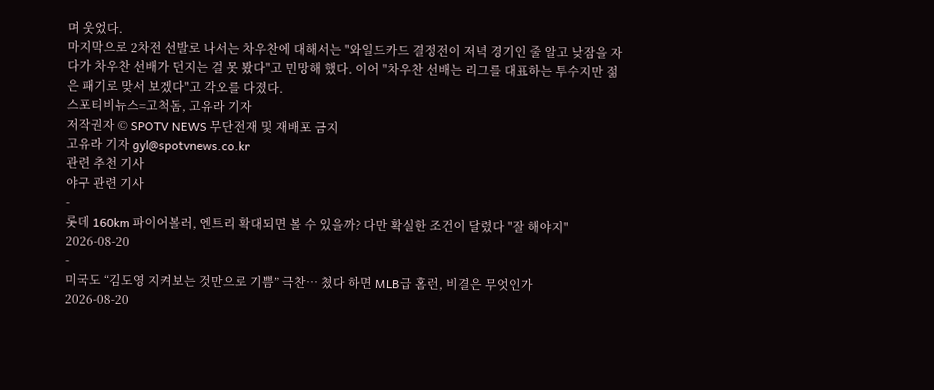며 웃었다.
마지막으로 2차전 선발로 나서는 차우찬에 대해서는 "와일드카드 결정전이 저녁 경기인 줄 알고 낮잠을 자다가 차우찬 선배가 던지는 걸 못 봤다"고 민망해 했다. 이어 "차우찬 선배는 리그를 대표하는 투수지만 젊은 패기로 맞서 보겠다"고 각오를 다졌다.
스포티비뉴스=고척돔, 고유라 기자
저작권자 © SPOTV NEWS 무단전재 및 재배포 금지
고유라 기자 gyl@spotvnews.co.kr
관련 추천 기사
야구 관련 기사
-
롯데 160km 파이어볼러, 엔트리 확대되면 볼 수 있을까? 다만 확실한 조건이 달렸다 "잘 해야지"
2026-08-20
-
미국도 “김도영 지켜보는 것만으로 기쁨” 극찬… 쳤다 하면 MLB급 홈런, 비결은 무엇인가
2026-08-20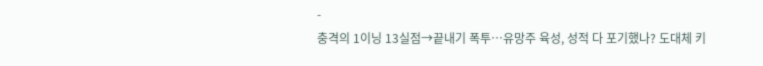-
충격의 1이닝 13실점→끝내기 폭투…유망주 육성, 성적 다 포기했나? 도대체 키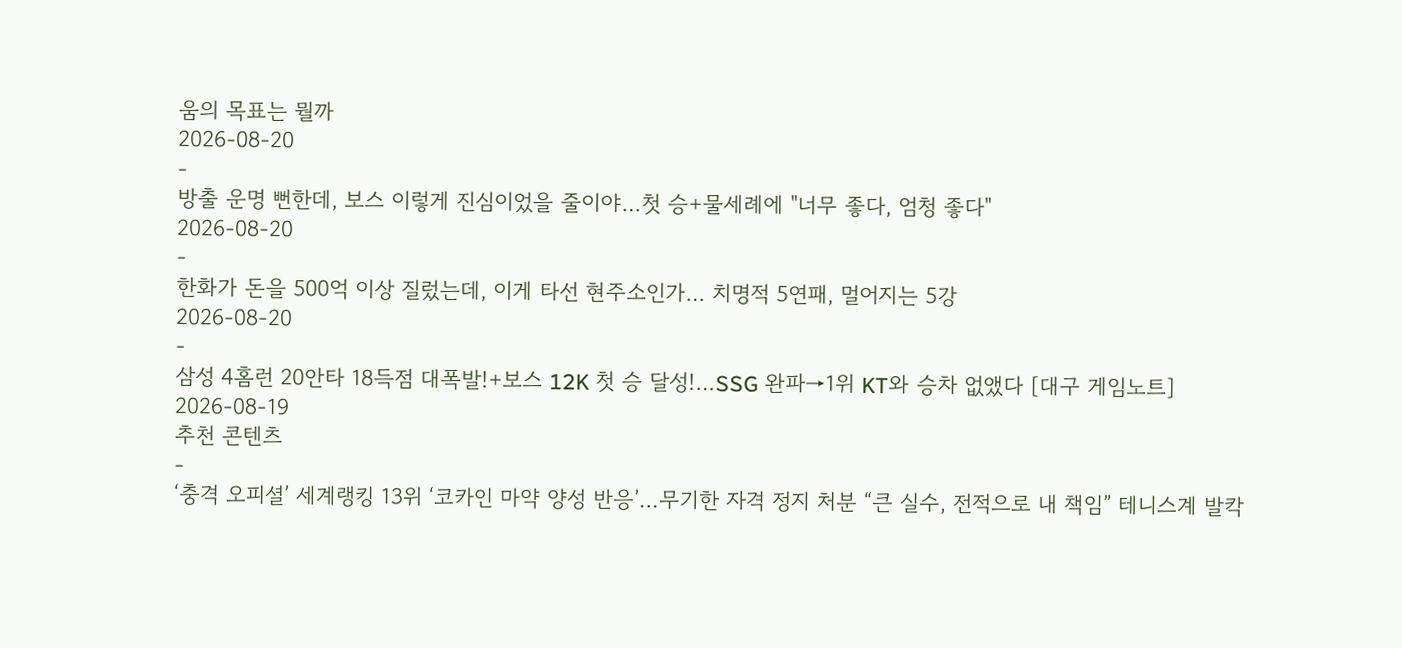움의 목표는 뭘까
2026-08-20
-
방출 운명 뻔한데, 보스 이렇게 진심이었을 줄이야…첫 승+물세례에 "너무 좋다, 엄청 좋다"
2026-08-20
-
한화가 돈을 500억 이상 질렀는데, 이게 타선 현주소인가… 치명적 5연패, 멀어지는 5강
2026-08-20
-
삼성 4홈런 20안타 18득점 대폭발!+보스 12K 첫 승 달성!…SSG 완파→1위 KT와 승차 없앴다 [대구 게임노트]
2026-08-19
추천 콘텐츠
-
‘충격 오피셜’ 세계랭킹 13위 ‘코카인 마약 양성 반응’…무기한 자격 정지 처분 “큰 실수, 전적으로 내 책임” 테니스계 발칵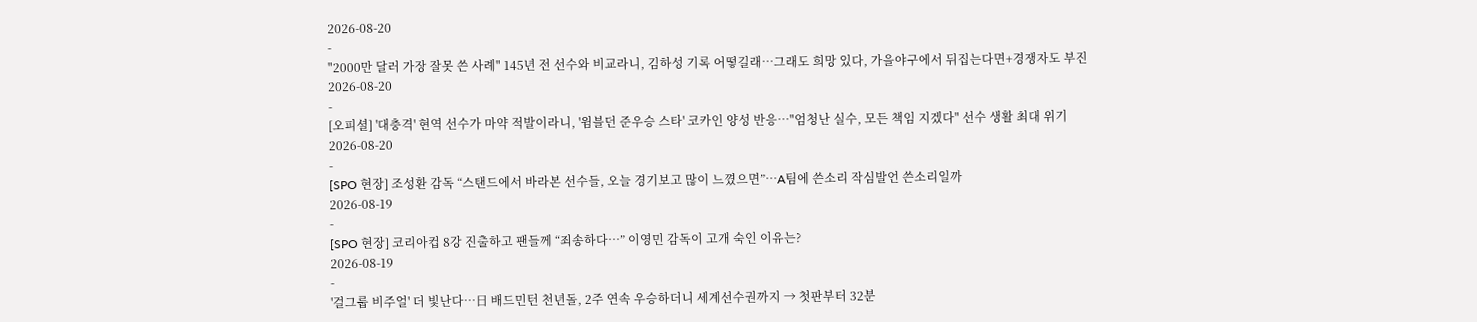2026-08-20
-
"2000만 달러 가장 잘못 쓴 사례" 145년 전 선수와 비교라니, 김하성 기록 어떻길래…그래도 희망 있다, 가을야구에서 뒤집는다면+경쟁자도 부진
2026-08-20
-
[오피셜] '대충격' 현역 선수가 마약 적발이라니, '윔블던 준우승 스타' 코카인 양성 반응…"엄청난 실수, 모든 책임 지겠다" 선수 생활 최대 위기
2026-08-20
-
[SPO 현장] 조성환 감독 “스탠드에서 바라본 선수들, 오늘 경기보고 많이 느꼈으면”…A팀에 쓴소리 작심발언 쓴소리일까
2026-08-19
-
[SPO 현장] 코리아컵 8강 진출하고 팬들께 “죄송하다…” 이영민 감독이 고개 숙인 이유는?
2026-08-19
-
'걸그룹 비주얼' 더 빛난다…日 배드민턴 천년돌, 2주 연속 우승하더니 세계선수권까지 → 첫판부터 32분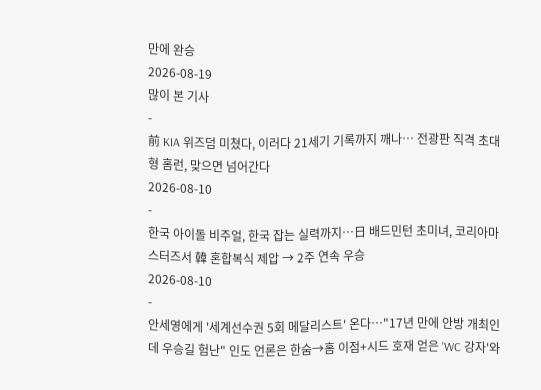만에 완승
2026-08-19
많이 본 기사
-
前 KIA 위즈덤 미쳤다, 이러다 21세기 기록까지 깨나… 전광판 직격 초대형 홈런, 맞으면 넘어간다
2026-08-10
-
한국 아이돌 비주얼, 한국 잡는 실력까지…日 배드민턴 초미녀, 코리아마스터즈서 韓 혼합복식 제압 → 2주 연속 우승
2026-08-10
-
안세영에게 '세계선수권 5회 메달리스트' 온다…"17년 만에 안방 개최인데 우승길 험난" 인도 언론은 한숨→홈 이점+시드 호재 얻은 'WC 강자'와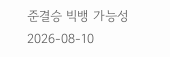준결승 빅뱅 가능성
2026-08-10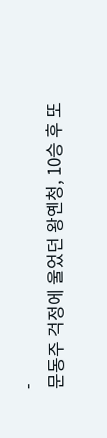-
문동주 걱정에 울었던 왕옌청, 10승 후 또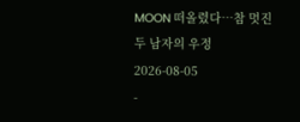MOON 떠올렸다…참 멋진 두 남자의 우정
2026-08-05
-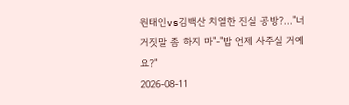원태인vs김백산 치열한 진실 공방?…"너 거짓말 좀 하지 마"-"밥 언제 사주실 거예요?"
2026-08-11